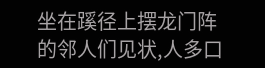坐在蹊径上摆龙门阵的邻人们见状,人多口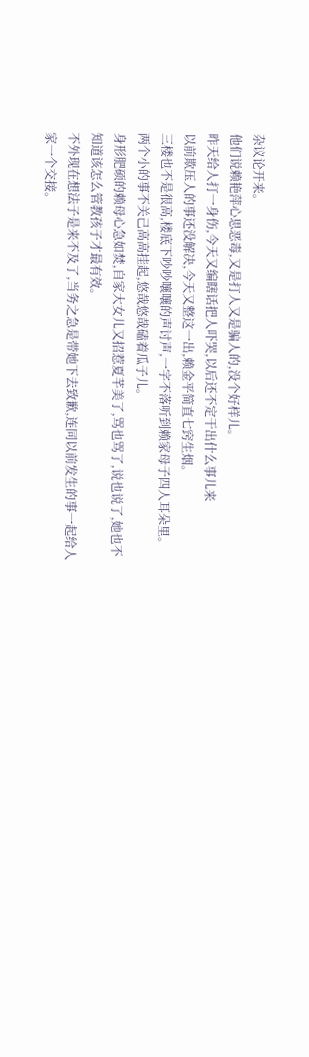杂议论开来。
他们说赖艳萍心思恶毒,又是打人又是骗人的,没个好样儿。
昨天给人打一身伤,今天又编瞎话把人吓哭,以后还不定干出什么事儿来
以前欺压人的事还没解决,今天又整这一出,赖金平简直七窍生烟。
三楼也不是很高,楼底下吵吵嚷嚷的声讨声,一字不落听到赖家母子四人耳朵里。
两个小的事不关己高高挂起,悠哉悠哉磕着瓜子儿。
身形肥硕的赖母心急如焚,自家大女儿又招惹夏芊美了,骂也骂了,说也说了,她也不知道该怎么管教孩子才最有效。
不外现在想法子是来不及了,当务之急是带她下去致歉,连同以前发生的事一起给人家一个交接。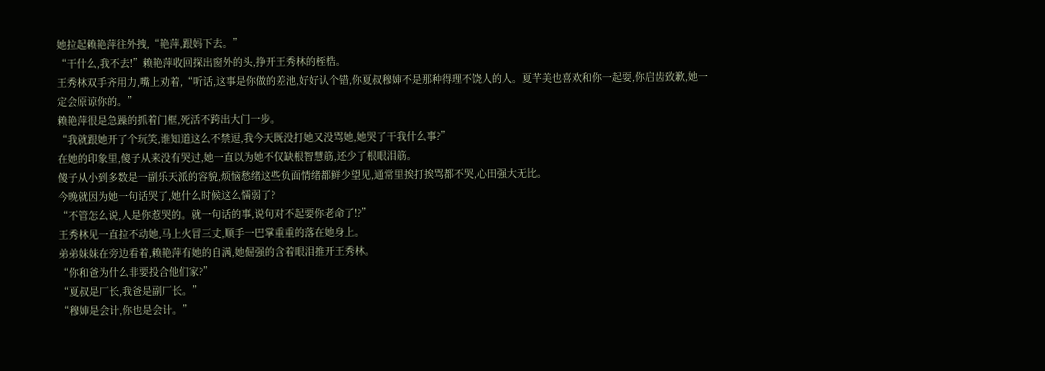她拉起赖艳萍往外拽,“艳萍,跟妈下去。”
“干什么,我不去!”赖艳萍收回探出窗外的头,挣开王秀林的桎梏。
王秀林双手齐用力,嘴上劝着,“听话,这事是你做的差池,好好认个错,你夏叔穆婶不是那种得理不饶人的人。夏芊美也喜欢和你一起耍,你启齿致歉,她一定会原谅你的。”
赖艳萍很是急躁的抓着门框,死活不跨出大门一步。
“我就跟她开了个玩笑,谁知道这么不禁逗,我今天既没打她又没骂她,她哭了干我什么事?”
在她的印象里,傻子从来没有哭过,她一直以为她不仅缺根智慧筋,还少了根眼泪筋。
傻子从小到多数是一副乐天派的容貌,烦恼愁绪这些负面情绪都鲜少望见,通常里挨打挨骂都不哭,心田强大无比。
今晚就因为她一句话哭了,她什么时候这么懦弱了?
“不管怎么说,人是你惹哭的。就一句话的事,说句对不起要你老命了!?”
王秀林见一直拉不动她,马上火冒三丈,顺手一巴掌重重的落在她身上。
弟弟妹妹在旁边看着,赖艳萍有她的自满,她倔强的含着眼泪推开王秀林。
“你和爸为什么非要投合他们家?”
“夏叔是厂长,我爸是副厂长。”
“穆婶是会计,你也是会计。”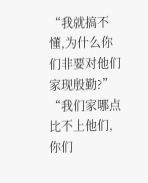“我就搞不懂,为什么你们非要对他们家现殷勤?”
“我们家哪点比不上他们,你们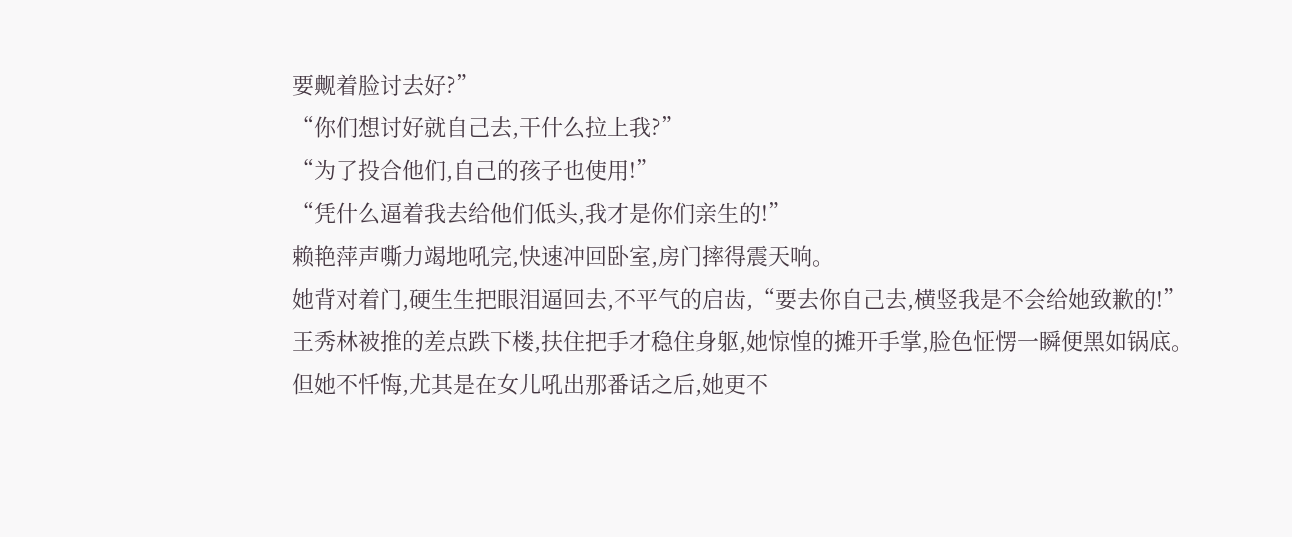要觍着脸讨去好?”
“你们想讨好就自己去,干什么拉上我?”
“为了投合他们,自己的孩子也使用!”
“凭什么逼着我去给他们低头,我才是你们亲生的!”
赖艳萍声嘶力竭地吼完,快速冲回卧室,房门摔得震天响。
她背对着门,硬生生把眼泪逼回去,不平气的启齿,“要去你自己去,横竖我是不会给她致歉的!”
王秀林被推的差点跌下楼,扶住把手才稳住身躯,她惊惶的摊开手掌,脸色怔愣一瞬便黑如锅底。
但她不忏悔,尤其是在女儿吼出那番话之后,她更不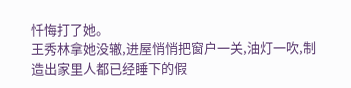忏悔打了她。
王秀林拿她没辙,进屋悄悄把窗户一关,油灯一吹,制造出家里人都已经睡下的假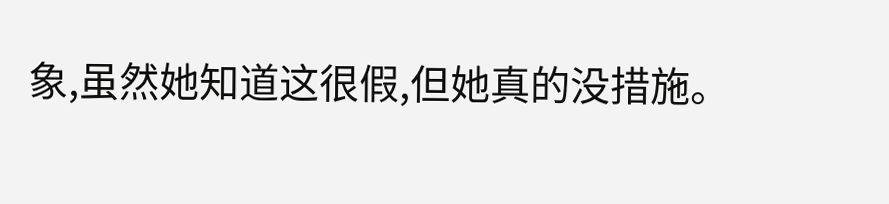象,虽然她知道这很假,但她真的没措施。